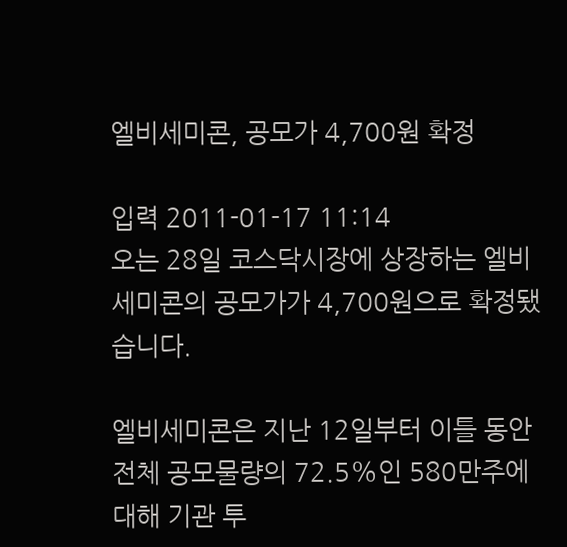엘비세미콘, 공모가 4,700원 확정

입력 2011-01-17 11:14
오는 28일 코스닥시장에 상장하는 엘비세미콘의 공모가가 4,700원으로 확정됐습니다.

엘비세미콘은 지난 12일부터 이틀 동안 전체 공모물량의 72.5%인 580만주에 대해 기관 투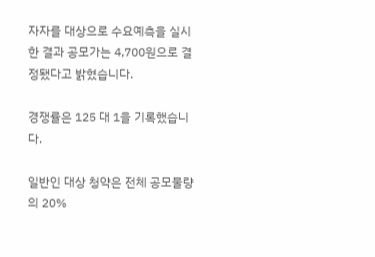자자를 대상으로 수요예측을 실시한 결과 공모가는 4,700원으로 결정됐다고 밝혔습니다.

경쟁률은 125 대 1을 기록했습니다.

일반인 대상 청약은 전체 공모물량의 20%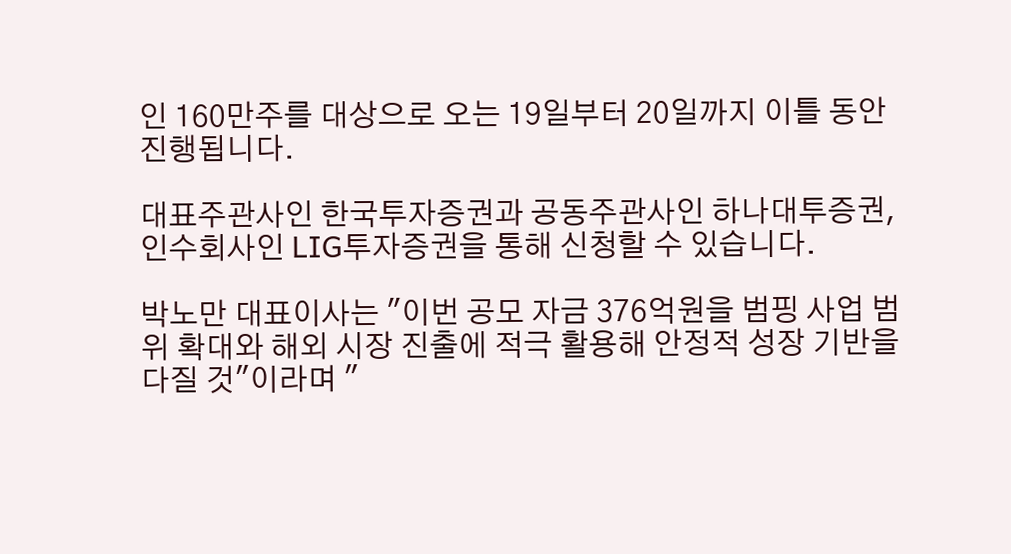인 160만주를 대상으로 오는 19일부터 20일까지 이틀 동안 진행됩니다.

대표주관사인 한국투자증권과 공동주관사인 하나대투증권, 인수회사인 LIG투자증권을 통해 신청할 수 있습니다.

박노만 대표이사는 "이번 공모 자금 376억원을 범핑 사업 범위 확대와 해외 시장 진출에 적극 활용해 안정적 성장 기반을 다질 것"이라며 "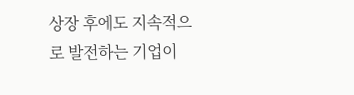상장 후에도 지속적으로 발전하는 기업이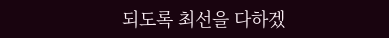되도록 최선을 다하겠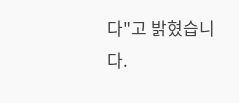다"고 밝혔습니다.